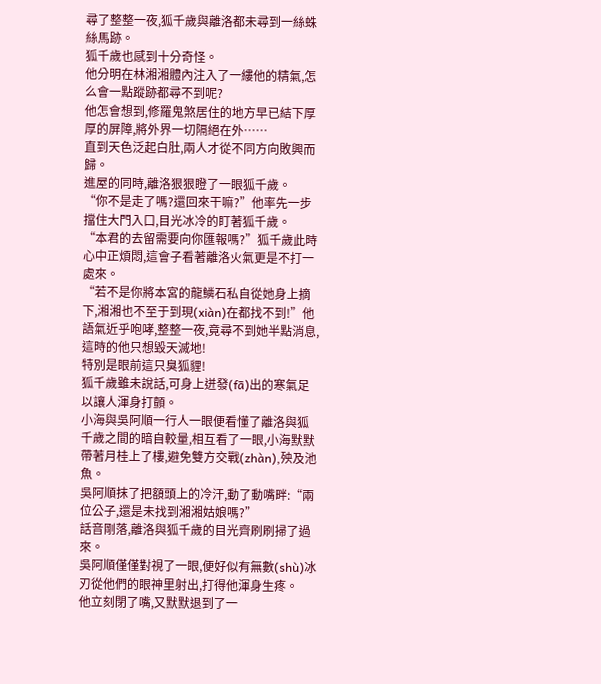尋了整整一夜,狐千歲與離洛都未尋到一絲蛛絲馬跡。
狐千歲也感到十分奇怪。
他分明在林湘湘體內注入了一縷他的精氣,怎么會一點蹤跡都尋不到呢?
他怎會想到,修羅鬼煞居住的地方早已結下厚厚的屏障,將外界一切隔絕在外……
直到天色泛起白肚,兩人才從不同方向敗興而歸。
進屋的同時,離洛狠狠瞪了一眼狐千歲。
“你不是走了嗎?還回來干嘛?”他率先一步擋住大門入口,目光冰冷的盯著狐千歲。
“本君的去留需要向你匯報嗎?”狐千歲此時心中正煩悶,這會子看著離洛火氣更是不打一處來。
“若不是你將本宮的龍鱗石私自從她身上摘下,湘湘也不至于到現(xiàn)在都找不到!”他語氣近乎咆哮,整整一夜,竟尋不到她半點消息,這時的他只想毀天滅地!
特別是眼前這只臭狐貍!
狐千歲雖未說話,可身上迸發(fā)出的寒氣足以讓人渾身打顫。
小海與吳阿順一行人一眼便看懂了離洛與狐千歲之間的暗自較量,相互看了一眼,小海默默帶著月桂上了樓,避免雙方交戰(zhàn),殃及池魚。
吳阿順抹了把額頭上的冷汗,動了動嘴畔:“兩位公子,還是未找到湘湘姑娘嗎?”
話音剛落,離洛與狐千歲的目光齊刷刷掃了過來。
吳阿順僅僅對視了一眼,便好似有無數(shù)冰刃從他們的眼神里射出,打得他渾身生疼。
他立刻閉了嘴,又默默退到了一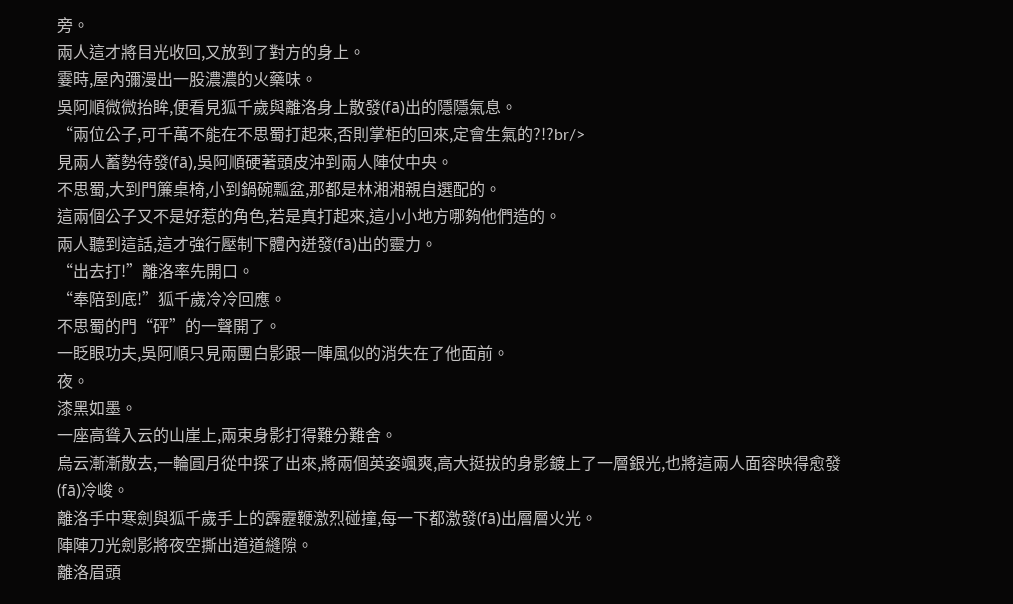旁。
兩人這才將目光收回,又放到了對方的身上。
霎時,屋內彌漫出一股濃濃的火藥味。
吳阿順微微抬眸,便看見狐千歲與離洛身上散發(fā)出的隱隱氣息。
“兩位公子,可千萬不能在不思蜀打起來,否則掌柜的回來,定會生氣的?!?br/>
見兩人蓄勢待發(fā),吳阿順硬著頭皮沖到兩人陣仗中央。
不思蜀,大到門簾桌椅,小到鍋碗瓢盆,那都是林湘湘親自選配的。
這兩個公子又不是好惹的角色,若是真打起來,這小小地方哪夠他們造的。
兩人聽到這話,這才強行壓制下體內迸發(fā)出的靈力。
“出去打!”離洛率先開口。
“奉陪到底!”狐千歲冷冷回應。
不思蜀的門“砰”的一聲開了。
一眨眼功夫,吳阿順只見兩團白影跟一陣風似的消失在了他面前。
夜。
漆黑如墨。
一座高聳入云的山崖上,兩束身影打得難分難舍。
烏云漸漸散去,一輪圓月從中探了出來,將兩個英姿颯爽,高大挺拔的身影鍍上了一層銀光,也將這兩人面容映得愈發(fā)冷峻。
離洛手中寒劍與狐千歲手上的霹靂鞭激烈碰撞,每一下都激發(fā)出層層火光。
陣陣刀光劍影將夜空撕出道道縫隙。
離洛眉頭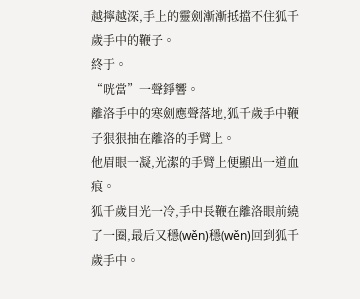越擰越深,手上的靈劍漸漸抵擋不住狐千歲手中的鞭子。
終于。
“咣當”一聲錚響。
離洛手中的寒劍應聲落地,狐千歲手中鞭子狠狠抽在離洛的手臂上。
他眉眼一凝,光潔的手臂上便顯出一道血痕。
狐千歲目光一冷,手中長鞭在離洛眼前繞了一圈,最后又穩(wěn)穩(wěn)回到狐千歲手中。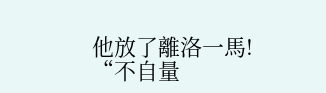他放了離洛一馬!
“不自量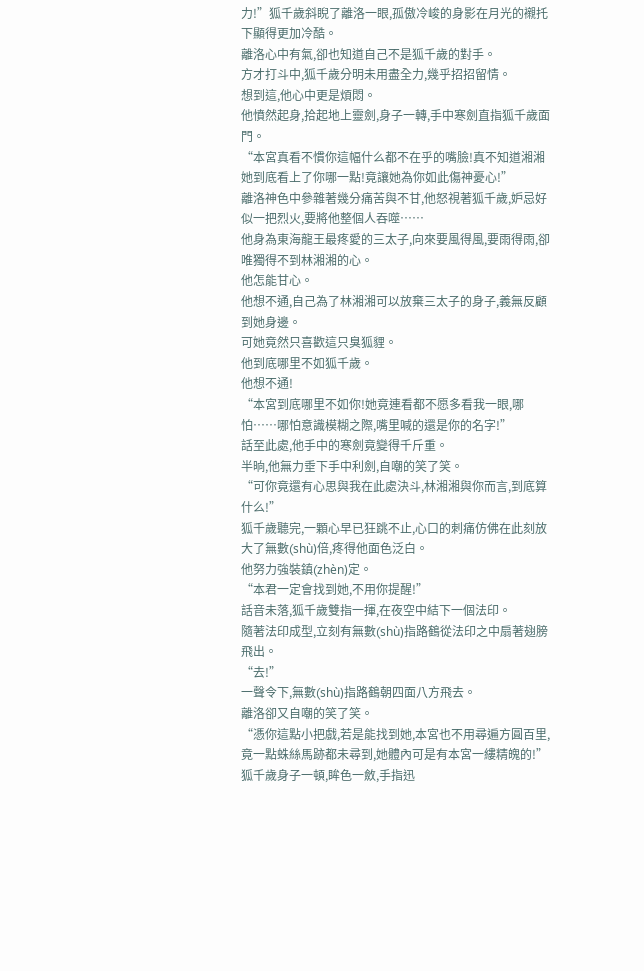力!”狐千歲斜睨了離洛一眼,孤傲冷峻的身影在月光的襯托下顯得更加冷酷。
離洛心中有氣,卻也知道自己不是狐千歲的對手。
方才打斗中,狐千歲分明未用盡全力,幾乎招招留情。
想到這,他心中更是煩悶。
他憤然起身,拾起地上靈劍,身子一轉,手中寒劍直指狐千歲面門。
“本宮真看不慣你這幅什么都不在乎的嘴臉!真不知道湘湘她到底看上了你哪一點!竟讓她為你如此傷神憂心!”
離洛神色中參雜著幾分痛苦與不甘,他怒視著狐千歲,妒忌好似一把烈火,要將他整個人吞噬……
他身為東海龍王最疼愛的三太子,向來要風得風,要雨得雨,卻唯獨得不到林湘湘的心。
他怎能甘心。
他想不通,自己為了林湘湘可以放棄三太子的身子,義無反顧到她身邊。
可她竟然只喜歡這只臭狐貍。
他到底哪里不如狐千歲。
他想不通!
“本宮到底哪里不如你!她竟連看都不愿多看我一眼,哪怕……哪怕意識模糊之際,嘴里喊的還是你的名字!”
話至此處,他手中的寒劍竟變得千斤重。
半晌,他無力垂下手中利劍,自嘲的笑了笑。
“可你竟還有心思與我在此處決斗,林湘湘與你而言,到底算什么!”
狐千歲聽完,一顆心早已狂跳不止,心口的刺痛仿佛在此刻放大了無數(shù)倍,疼得他面色泛白。
他努力強裝鎮(zhèn)定。
“本君一定會找到她,不用你提醒!”
話音未落,狐千歲雙指一揮,在夜空中結下一個法印。
隨著法印成型,立刻有無數(shù)指路鶴從法印之中扇著翅膀飛出。
“去!”
一聲令下,無數(shù)指路鶴朝四面八方飛去。
離洛卻又自嘲的笑了笑。
“憑你這點小把戲,若是能找到她,本宮也不用尋遍方圓百里,竟一點蛛絲馬跡都未尋到,她體內可是有本宮一縷精魄的!”
狐千歲身子一頓,眸色一斂,手指迅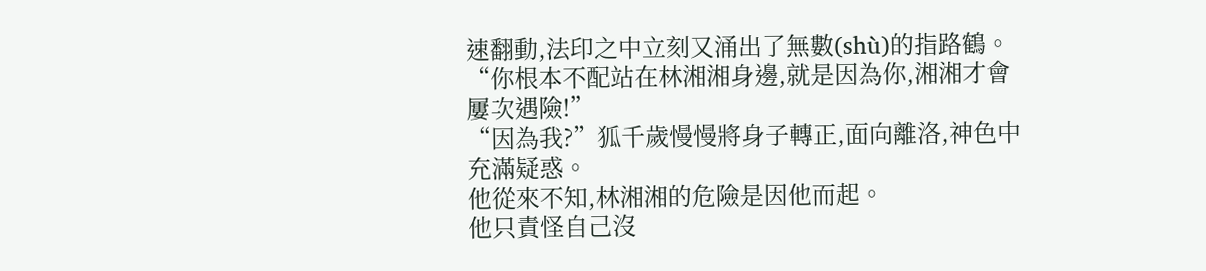速翻動,法印之中立刻又涌出了無數(shù)的指路鶴。
“你根本不配站在林湘湘身邊,就是因為你,湘湘才會屢次遇險!”
“因為我?”狐千歲慢慢將身子轉正,面向離洛,神色中充滿疑惑。
他從來不知,林湘湘的危險是因他而起。
他只責怪自己沒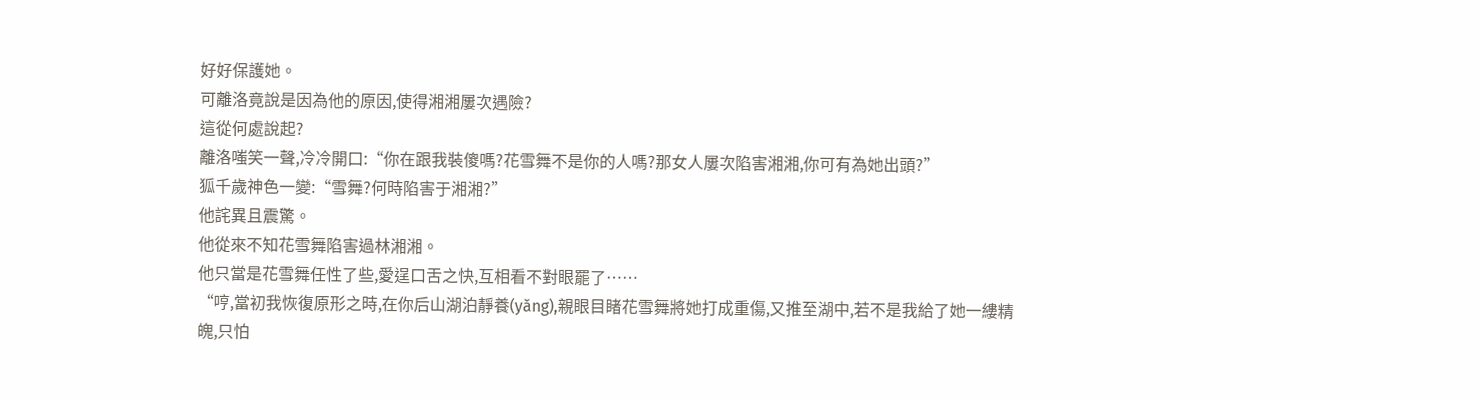好好保護她。
可離洛竟說是因為他的原因,使得湘湘屢次遇險?
這從何處說起?
離洛嗤笑一聲,冷冷開口:“你在跟我裝傻嗎?花雪舞不是你的人嗎?那女人屢次陷害湘湘,你可有為她出頭?”
狐千歲神色一變:“雪舞?何時陷害于湘湘?”
他詫異且震驚。
他從來不知花雪舞陷害過林湘湘。
他只當是花雪舞任性了些,愛逞口舌之快,互相看不對眼罷了……
“哼,當初我恢復原形之時,在你后山湖泊靜養(yǎng),親眼目睹花雪舞將她打成重傷,又推至湖中,若不是我給了她一縷精魄,只怕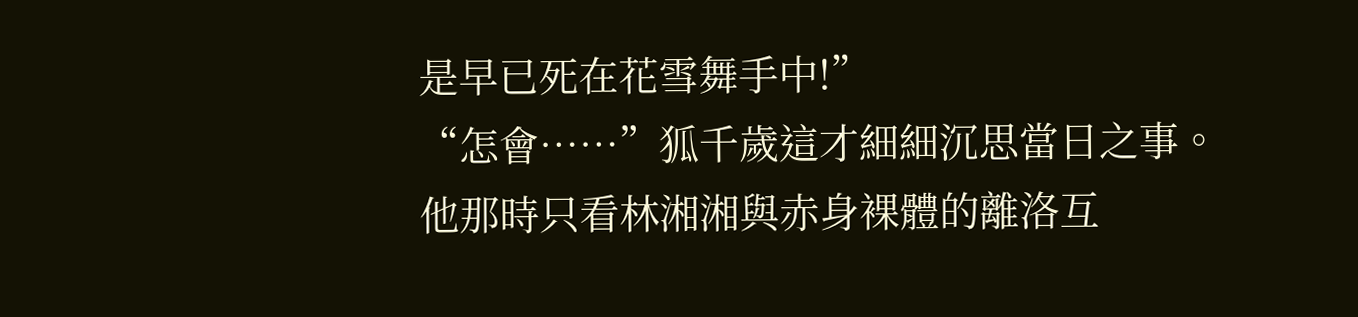是早已死在花雪舞手中!”
“怎會……”狐千歲這才細細沉思當日之事。
他那時只看林湘湘與赤身裸體的離洛互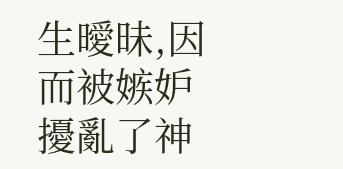生曖昧,因而被嫉妒擾亂了神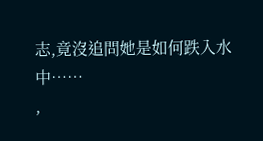志,竟沒追問她是如何跌入水中……
,